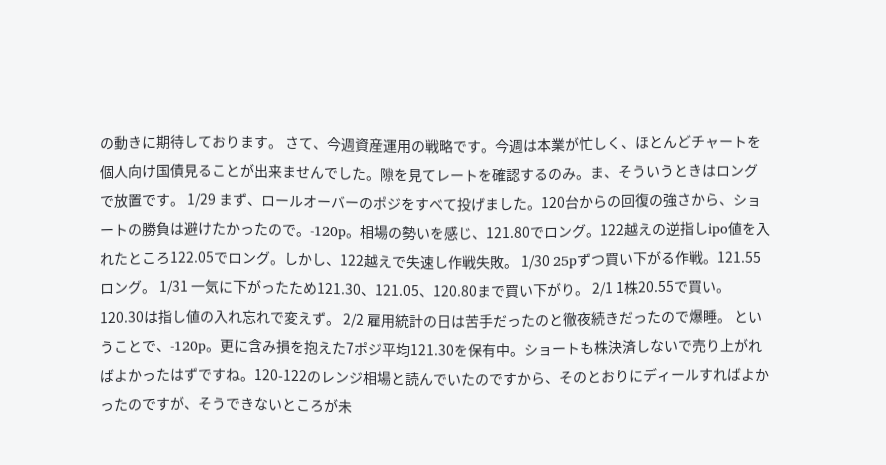の動きに期待しております。 さて、今週資産運用の戦略です。今週は本業が忙しく、ほとんどチャートを個人向け国債見ることが出来ませんでした。隙を見てレートを確認するのみ。ま、そういうときはロングで放置です。 1/29 まず、ロールオーバーのポジをすべて投げました。120台からの回復の強さから、ショートの勝負は避けたかったので。-120p。相場の勢いを感じ、121.80でロング。122越えの逆指しipo値を入れたところ122.05でロング。しかし、122越えで失速し作戦失敗。 1/30 25pずつ買い下がる作戦。121.55ロング。 1/31 一気に下がったため121.30、121.05、120.80まで買い下がり。 2/1 1株20.55で買い。120.30は指し値の入れ忘れで変えず。 2/2 雇用統計の日は苦手だったのと徹夜続きだったので爆睡。 ということで、-120p。更に含み損を抱えた7ポジ平均121.30を保有中。ショートも株決済しないで売り上がればよかったはずですね。120-122のレンジ相場と読んでいたのですから、そのとおりにディールすればよかったのですが、そうできないところが未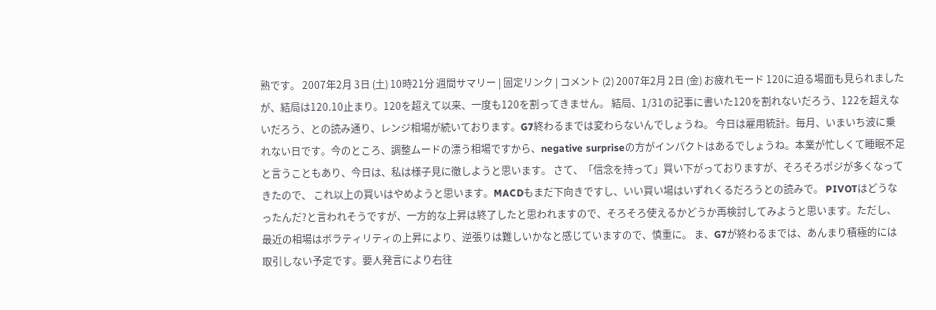熟です。 2007年2月 3日 (土) 10時21分 週間サマリー | 固定リンク | コメント (2) 2007年2月 2日 (金) お疲れモード 120に迫る場面も見られましたが、結局は120.10止まり。120を超えて以来、一度も120を割ってきません。 結局、1/31の記事に書いた120を割れないだろう、122を超えないだろう、との読み通り、レンジ相場が続いております。G7終わるまでは変わらないんでしょうね。 今日は雇用統計。毎月、いまいち波に乗れない日です。今のところ、調整ムードの漂う相場ですから、negative surpriseの方がインパクトはあるでしょうね。本業が忙しくて睡眠不足と言うこともあり、今日は、私は様子見に徹しようと思います。 さて、「信念を持って」買い下がっておりますが、そろそろポジが多くなってきたので、 これ以上の買いはやめようと思います。MACDもまだ下向きですし、いい買い場はいずれくるだろうとの読みで。 PIVOTはどうなったんだ?と言われそうですが、一方的な上昇は終了したと思われますので、そろそろ使えるかどうか再検討してみようと思います。ただし、最近の相場はボラティリティの上昇により、逆張りは難しいかなと感じていますので、慎重に。 ま、G7が終わるまでは、あんまり積極的には取引しない予定です。要人発言により右往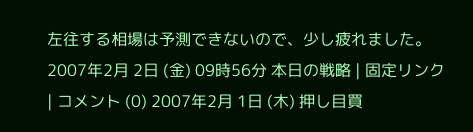左往する相場は予測できないので、少し疲れました。 2007年2月 2日 (金) 09時56分 本日の戦略 | 固定リンク | コメント (0) 2007年2月 1日 (木) 押し目買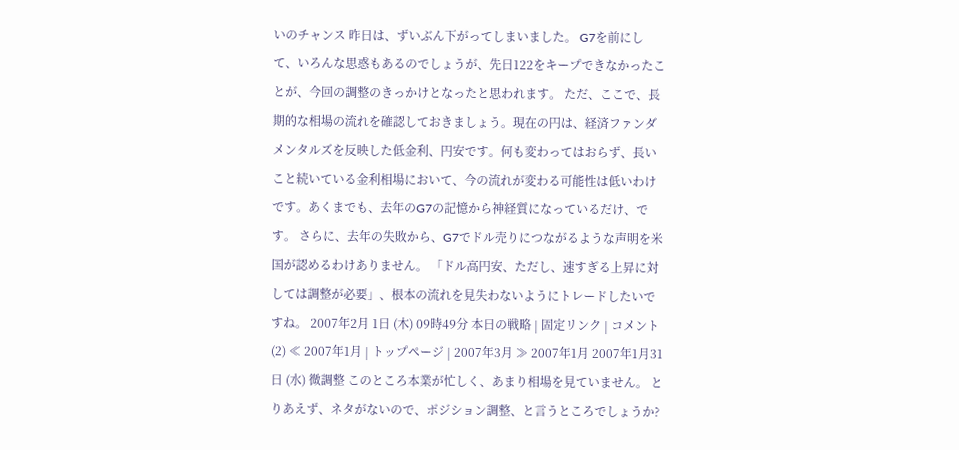いのチャンス 昨日は、ずいぶん下がってしまいました。 G7を前にして、いろんな思惑もあるのでしょうが、先日122をキープできなかったことが、今回の調整のきっかけとなったと思われます。 ただ、ここで、長期的な相場の流れを確認しておきましょう。現在の円は、経済ファンダメンタルズを反映した低金利、円安です。何も変わってはおらず、長いこと続いている金利相場において、今の流れが変わる可能性は低いわけです。あくまでも、去年のG7の記憶から神経質になっているだけ、です。 さらに、去年の失敗から、G7でドル売りにつながるような声明を米国が認めるわけありません。 「ドル高円安、ただし、速すぎる上昇に対しては調整が必要」、根本の流れを見失わないようにトレードしたいですね。 2007年2月 1日 (木) 09時49分 本日の戦略 | 固定リンク | コメント (2) ≪ 2007年1月 | トップページ | 2007年3月 ≫ 2007年1月 2007年1月31日 (水) 微調整 このところ本業が忙しく、あまり相場を見ていません。 とりあえず、ネタがないので、ポジション調整、と言うところでしょうか?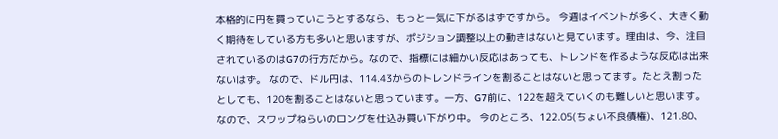本格的に円を買っていこうとするなら、もっと一気に下がるはずですから。 今週はイベントが多く、大きく動く期待をしている方も多いと思いますが、ポジション調整以上の動きはないと見ています。理由は、今、注目されているのはG7の行方だから。なので、指標には細かい反応はあっても、トレンドを作るような反応は出来ないはず。 なので、ドル円は、114.43からのトレンドラインを割ることはないと思ってます。たとえ割ったとしても、120を割ることはないと思っています。一方、G7前に、122を超えていくのも難しいと思います。 なので、スワップねらいのロングを仕込み買い下がり中。 今のところ、122.05(ちょい不良債権)、121.80、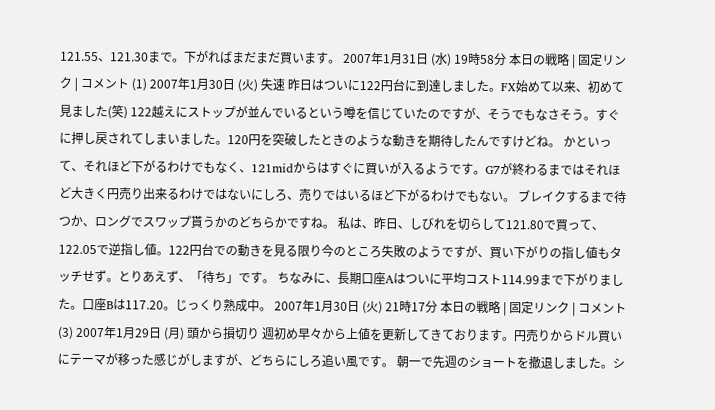121.55、121.30まで。下がればまだまだ買います。 2007年1月31日 (水) 19時58分 本日の戦略 | 固定リンク | コメント (1) 2007年1月30日 (火) 失速 昨日はついに122円台に到達しました。FX始めて以来、初めて見ました(笑) 122越えにストップが並んでいるという噂を信じていたのですが、そうでもなさそう。すぐに押し戻されてしまいました。120円を突破したときのような動きを期待したんですけどね。 かといって、それほど下がるわけでもなく、121midからはすぐに買いが入るようです。G7が終わるまではそれほど大きく円売り出来るわけではないにしろ、売りではいるほど下がるわけでもない。 ブレイクするまで待つか、ロングでスワップ貰うかのどちらかですね。 私は、昨日、しびれを切らして121.80で買って、122.05で逆指し値。122円台での動きを見る限り今のところ失敗のようですが、買い下がりの指し値もタッチせず。とりあえず、「待ち」です。 ちなみに、長期口座Aはついに平均コスト114.99まで下がりました。口座Bは117.20。じっくり熟成中。 2007年1月30日 (火) 21時17分 本日の戦略 | 固定リンク | コメント (3) 2007年1月29日 (月) 頭から損切り 週初め早々から上値を更新してきております。円売りからドル買いにテーマが移った感じがしますが、どちらにしろ追い風です。 朝一で先週のショートを撤退しました。シ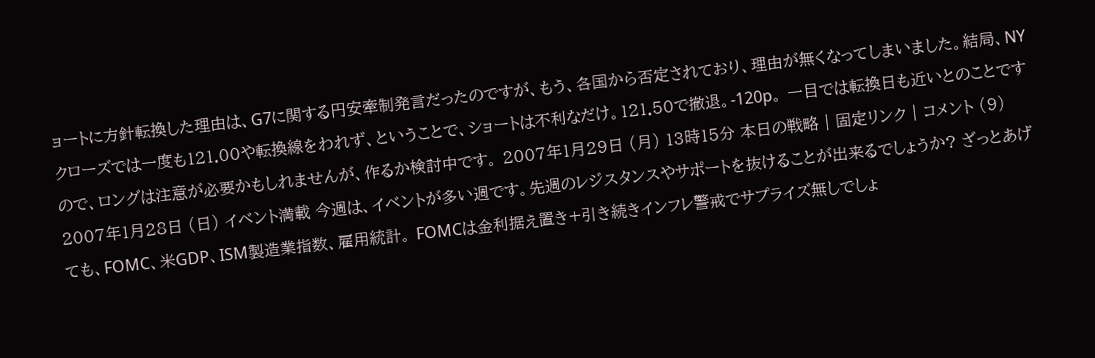ョートに方針転換した理由は、G7に関する円安牽制発言だったのですが、もう、各国から否定されており、理由が無くなってしまいました。結局、NYクローズでは一度も121.00や転換線をわれず、ということで、ショートは不利なだけ。121.50で撤退。-120p。 一目では転換日も近いとのことですので、ロングは注意が必要かもしれませんが、作るか検討中です。 2007年1月29日 (月) 13時15分 本日の戦略 | 固定リンク | コメント (9) 2007年1月28日 (日) イベント満載 今週は、イベントが多い週です。先週のレジスタンスやサポートを抜けることが出来るでしょうか? ざっとあげても、FOMC、米GDP、ISM製造業指数、雇用統計。 FOMCは金利据え置き+引き続きインフレ警戒でサプライズ無しでしょ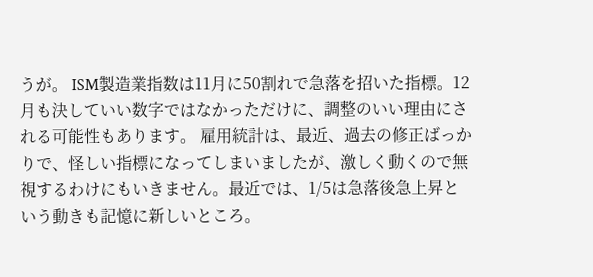うが。 ISM製造業指数は11月に50割れで急落を招いた指標。12月も決していい数字ではなかっただけに、調整のいい理由にされる可能性もあります。 雇用統計は、最近、過去の修正ばっかりで、怪しい指標になってしまいましたが、激しく動くので無視するわけにもいきません。最近では、1/5は急落後急上昇という動きも記憶に新しいところ。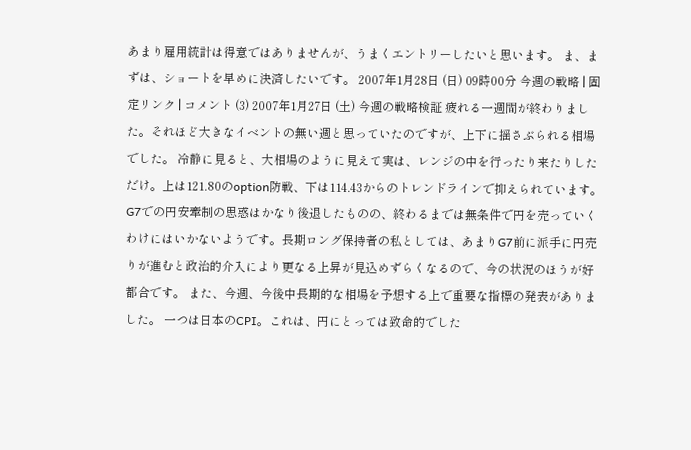あまり雇用統計は得意ではありませんが、うまくエントリーしたいと思います。 ま、まずは、ショートを早めに決済したいです。 2007年1月28日 (日) 09時00分 今週の戦略 | 固定リンク | コメント (3) 2007年1月27日 (土) 今週の戦略検証 疲れる一週間が終わりました。それほど大きなイベントの無い週と思っていたのですが、上下に揺さぶられる相場でした。 冷静に見ると、大相場のように見えて実は、レンジの中を行ったり来たりしただけ。上は121.80のoption防戦、下は114.43からのトレンドラインで抑えられています。 G7での円安牽制の思惑はかなり後退したものの、終わるまでは無条件で円を売っていくわけにはいかないようです。長期ロング保持者の私としては、あまりG7前に派手に円売りが進むと政治的介入により更なる上昇が見込めずらくなるので、今の状況のほうが好都合です。 また、今週、今後中長期的な相場を予想する上で重要な指標の発表がありました。 一つは日本のCPI。これは、円にとっては致命的でした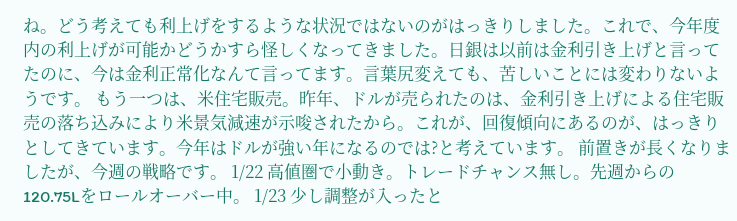ね。どう考えても利上げをするような状況ではないのがはっきりしました。これで、今年度内の利上げが可能かどうかすら怪しくなってきました。日銀は以前は金利引き上げと言ってたのに、今は金利正常化なんて言ってます。言葉尻変えても、苦しいことには変わりないようです。 もう一つは、米住宅販売。昨年、ドルが売られたのは、金利引き上げによる住宅販売の落ち込みにより米景気減速が示唆されたから。これが、回復傾向にあるのが、はっきりとしてきています。今年はドルが強い年になるのでは?と考えています。 前置きが長くなりましたが、今週の戦略です。 1/22 高値圏で小動き。トレードチャンス無し。先週からの120.75Lをロールオーバー中。 1/23 少し調整が入ったと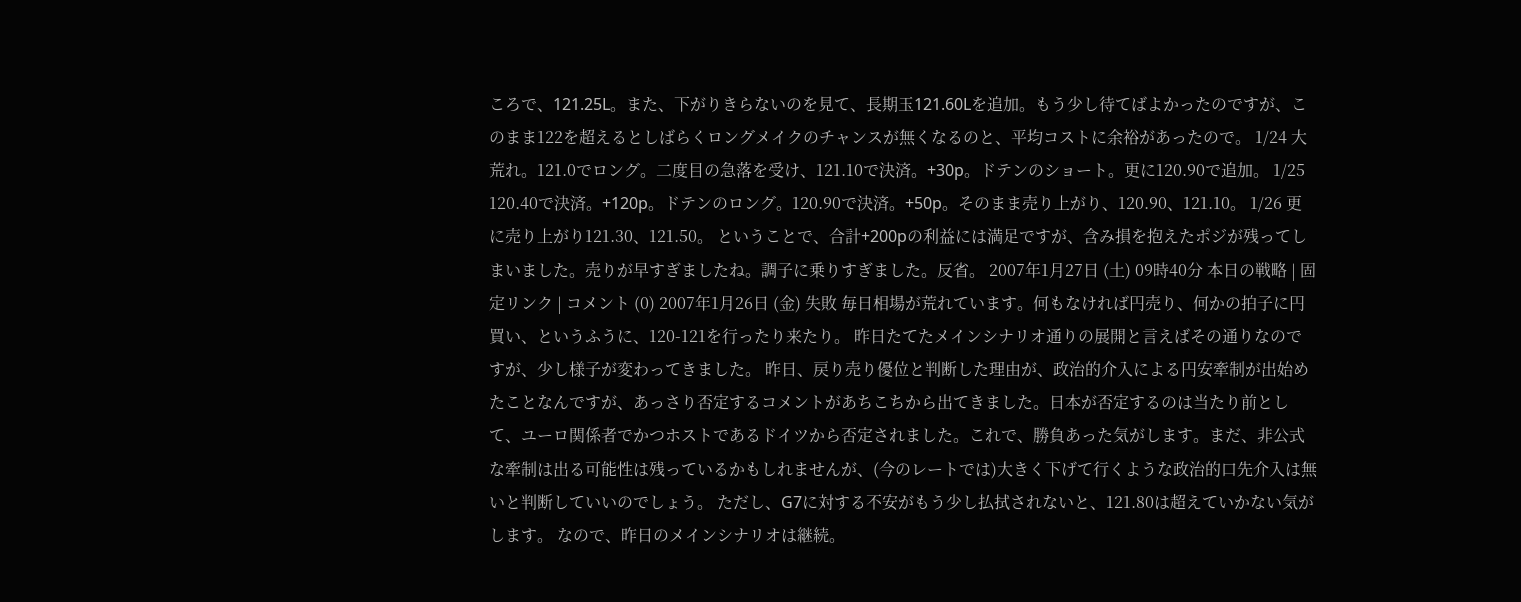ころで、121.25L。また、下がりきらないのを見て、長期玉121.60Lを追加。もう少し待てばよかったのですが、このまま122を超えるとしばらくロングメイクのチャンスが無くなるのと、平均コストに余裕があったので。 1/24 大荒れ。121.0でロング。二度目の急落を受け、121.10で決済。+30p。ドテンのショート。更に120.90で追加。 1/25 120.40で決済。+120p。ドテンのロング。120.90で決済。+50p。そのまま売り上がり、120.90、121.10。 1/26 更に売り上がり121.30、121.50。 ということで、合計+200pの利益には満足ですが、含み損を抱えたポジが残ってしまいました。売りが早すぎましたね。調子に乗りすぎました。反省。 2007年1月27日 (土) 09時40分 本日の戦略 | 固定リンク | コメント (0) 2007年1月26日 (金) 失敗 毎日相場が荒れています。何もなければ円売り、何かの拍子に円買い、というふうに、120-121を行ったり来たり。 昨日たてたメインシナリオ通りの展開と言えばその通りなのですが、少し様子が変わってきました。 昨日、戻り売り優位と判断した理由が、政治的介入による円安牽制が出始めたことなんですが、あっさり否定するコメントがあちこちから出てきました。日本が否定するのは当たり前として、ユーロ関係者でかつホストであるドイツから否定されました。これで、勝負あった気がします。まだ、非公式な牽制は出る可能性は残っているかもしれませんが、(今のレートでは)大きく下げて行くような政治的口先介入は無いと判断していいのでしょう。 ただし、G7に対する不安がもう少し払拭されないと、121.80は超えていかない気がします。 なので、昨日のメインシナリオは継続。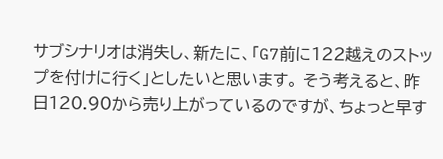サブシナリオは消失し、新たに、「G7前に122越えのストップを付けに行く」としたいと思います。 そう考えると、昨日120.90から売り上がっているのですが、ちょっと早す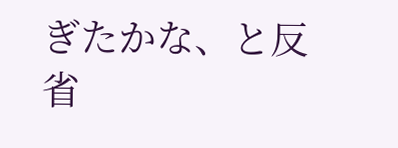ぎたかな、と反省